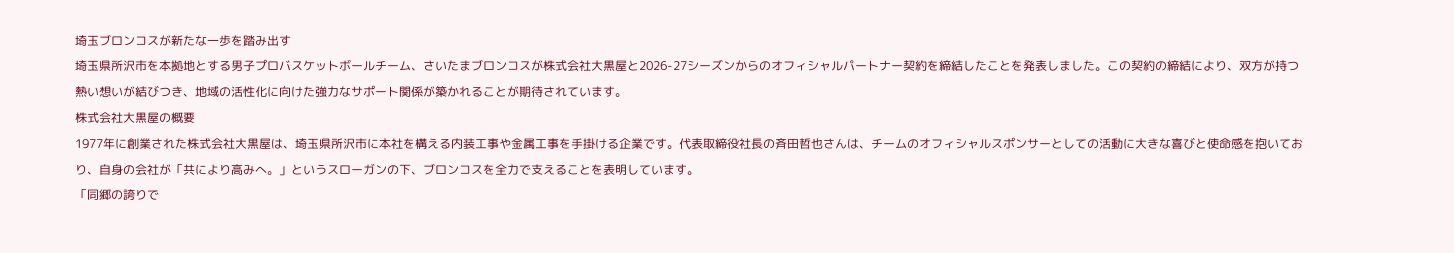埼玉ブロンコスが新たな一歩を踏み出す
埼玉県所沢市を本拠地とする男子プロバスケットボールチーム、さいたまブロンコスが株式会社大黒屋と2026-27シーズンからのオフィシャルパートナー契約を締結したことを発表しました。この契約の締結により、双方が持つ熱い想いが結びつき、地域の活性化に向けた強力なサポート関係が築かれることが期待されています。
株式会社大黒屋の概要
1977年に創業された株式会社大黒屋は、埼玉県所沢市に本社を構える内装工事や金属工事を手掛ける企業です。代表取締役社長の斉田哲也さんは、チームのオフィシャルスポンサーとしての活動に大きな喜びと使命感を抱いており、自身の会社が「共により高みへ。」というスローガンの下、ブロンコスを全力で支えることを表明しています。
「同郷の誇りで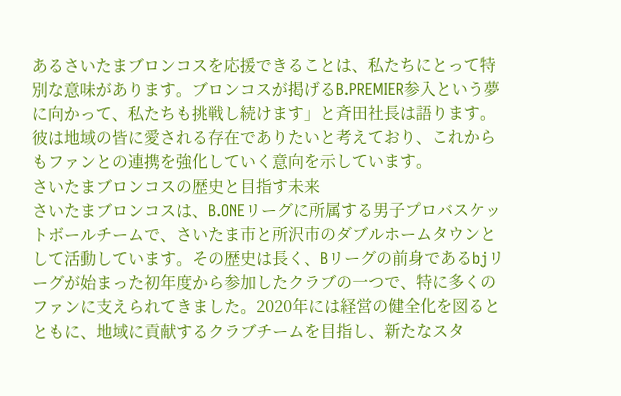あるさいたまブロンコスを応援できることは、私たちにとって特別な意味があります。ブロンコスが掲げるB.PREMIER参入という夢に向かって、私たちも挑戦し続けます」と斉田社長は語ります。彼は地域の皆に愛される存在でありたいと考えており、これからもファンとの連携を強化していく意向を示しています。
さいたまブロンコスの歴史と目指す未来
さいたまブロンコスは、B.ONEリーグに所属する男子プロバスケットボールチームで、さいたま市と所沢市のダブルホームタウンとして活動しています。その歴史は長く、Bリーグの前身であるbjリーグが始まった初年度から参加したクラブの一つで、特に多くのファンに支えられてきました。2020年には経営の健全化を図るとともに、地域に貢献するクラブチームを目指し、新たなスタ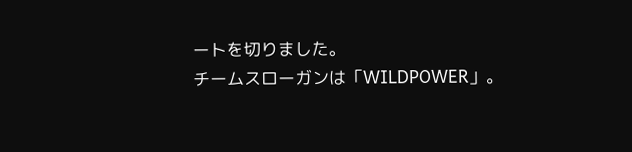ートを切りました。
チームスローガンは「WILDPOWER」。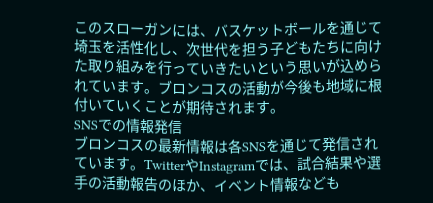このスローガンには、バスケットボールを通じて埼玉を活性化し、次世代を担う子どもたちに向けた取り組みを行っていきたいという思いが込められています。ブロンコスの活動が今後も地域に根付いていくことが期待されます。
SNSでの情報発信
ブロンコスの最新情報は各SNSを通じて発信されています。TwitterやInstagramでは、試合結果や選手の活動報告のほか、イベント情報なども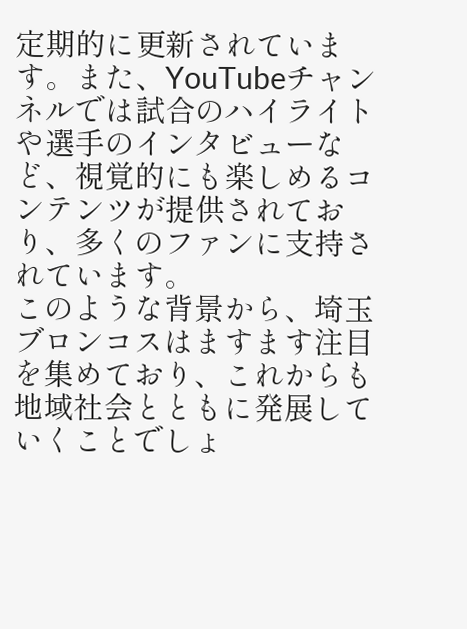定期的に更新されています。また、YouTubeチャンネルでは試合のハイライトや選手のインタビューなど、視覚的にも楽しめるコンテンツが提供されており、多くのファンに支持されています。
このような背景から、埼玉ブロンコスはますます注目を集めており、これからも地域社会とともに発展していくことでしょ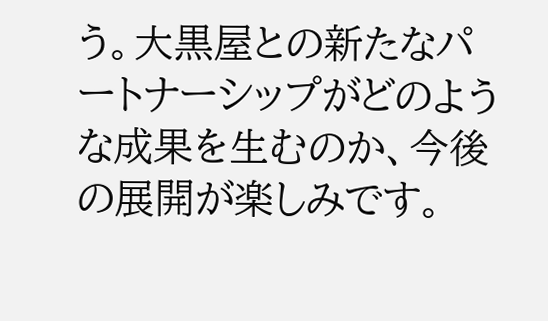う。大黒屋との新たなパートナーシップがどのような成果を生むのか、今後の展開が楽しみです。